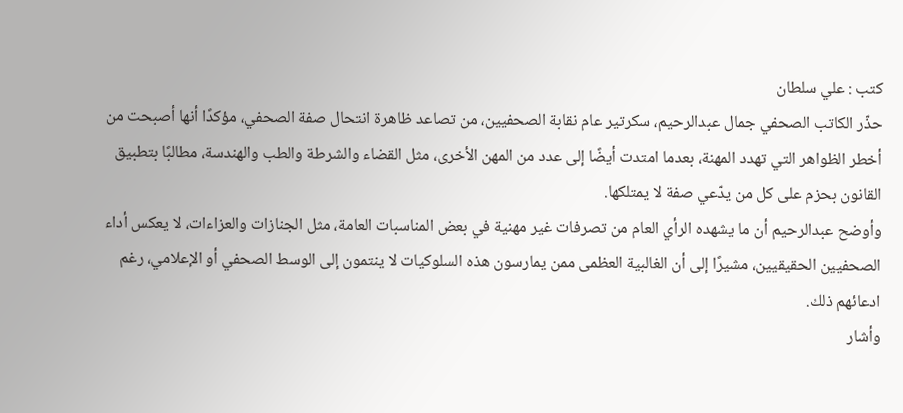كتب : علي سلطان
حذّر الكاتب الصحفي جمال عبدالرحيم، سكرتير عام نقابة الصحفيين، من تصاعد ظاهرة انتحال صفة الصحفي، مؤكدًا أنها أصبحت من أخطر الظواهر التي تهدد المهنة، بعدما امتدت أيضًا إلى عدد من المهن الأخرى، مثل القضاء والشرطة والطب والهندسة، مطالبًا بتطبيق القانون بحزم على كل من يدّعي صفة لا يمتلكها.
وأوضح عبدالرحيم أن ما يشهده الرأي العام من تصرفات غير مهنية في بعض المناسبات العامة، مثل الجنازات والعزاءات، لا يعكس أداء الصحفيين الحقيقيين، مشيرًا إلى أن الغالبية العظمى ممن يمارسون هذه السلوكيات لا ينتمون إلى الوسط الصحفي أو الإعلامي، رغم ادعائهم ذلك.
وأشار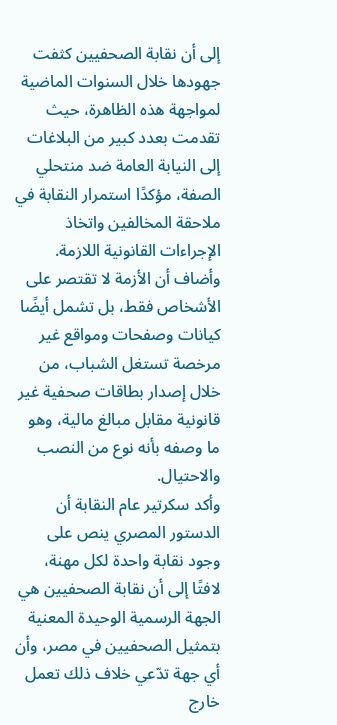إلى أن نقابة الصحفيين كثفت جهودها خلال السنوات الماضية لمواجهة هذه الظاهرة، حيث تقدمت بعدد كبير من البلاغات إلى النيابة العامة ضد منتحلي الصفة، مؤكدًا استمرار النقابة في ملاحقة المخالفين واتخاذ الإجراءات القانونية اللازمة.
وأضاف أن الأزمة لا تقتصر على الأشخاص فقط، بل تشمل أيضًا كيانات وصفحات ومواقع غير مرخصة تستغل الشباب، من خلال إصدار بطاقات صحفية غير قانونية مقابل مبالغ مالية، وهو ما وصفه بأنه نوع من النصب والاحتيال.
وأكد سكرتير عام النقابة أن الدستور المصري ينص على وجود نقابة واحدة لكل مهنة، لافتًا إلى أن نقابة الصحفيين هي الجهة الرسمية الوحيدة المعنية بتمثيل الصحفيين في مصر، وأن أي جهة تدّعي خلاف ذلك تعمل خارج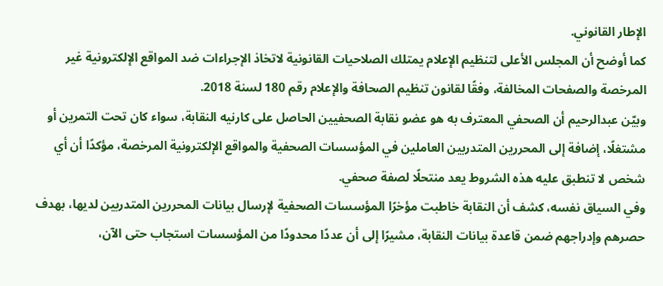الإطار القانوني.
كما أوضح أن المجلس الأعلى لتنظيم الإعلام يمتلك الصلاحيات القانونية لاتخاذ الإجراءات ضد المواقع الإلكترونية غير المرخصة والصفحات المخالفة، وفقًا لقانون تنظيم الصحافة والإعلام رقم 180 لسنة 2018.
وبيّن عبدالرحيم أن الصحفي المعترف به هو عضو نقابة الصحفيين الحاصل على كارنيه النقابة، سواء كان تحت التمرين أو مشتغلًا، إضافة إلى المحررين المتدربين العاملين في المؤسسات الصحفية والمواقع الإلكترونية المرخصة، مؤكدًا أن أي شخص لا تنطبق عليه هذه الشروط يعد منتحلًا لصفة صحفي.
وفي السياق نفسه، كشف أن النقابة خاطبت مؤخرًا المؤسسات الصحفية لإرسال بيانات المحررين المتدربين لديها، بهدف حصرهم وإدراجهم ضمن قاعدة بيانات النقابة، مشيرًا إلى أن عددًا محدودًا من المؤسسات استجاب حتى الآن،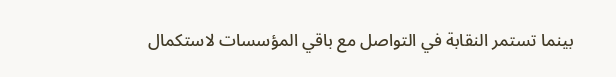بينما تستمر النقابة في التواصل مع باقي المؤسسات لاستكمال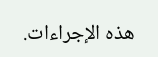هذه الإجراءات.